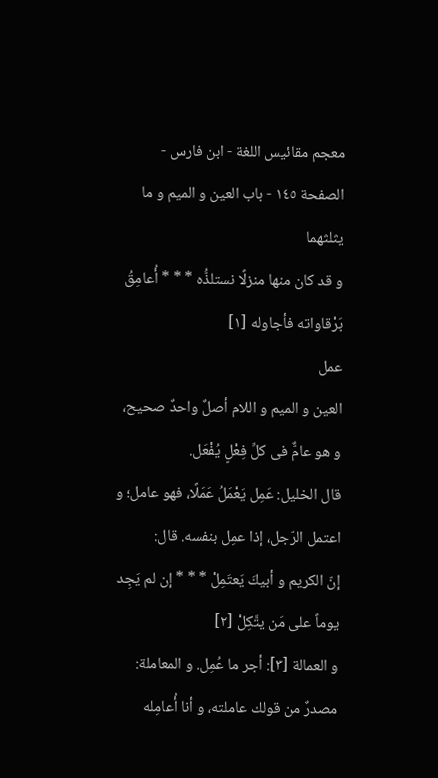معجم مقائيس اللغة - ابن فارس - الصفحة ١٤٥ - باب العين و الميم و ما يثلثهما
و قد كان منها منزلًا نستلذُّه * * * أُعامِقُ بَرْقاواته فأجاوله [١]
عمل
العين و الميم و اللام أصلٌ واحدٌ صحيح، و هو عامٌّ فى كلِّ فِعْلٍ يُفْعَل.
قال الخليل: عَمِل يَعْمَلُ عَمَلًا، فهو عامل؛ و اعتمل الرّجل، إذا عمِل بنفسه. قال:
إنّ الكريم و أبيكَ يَعتَمِلْ * * * إن لم يَجِد يوماً على مَن يتَّكِلْ [٢]
و العمالة [٣]: أجر ما عُمِل. و المعاملة: مصدرٌ من قولك عاملته، و أنا أُعامِله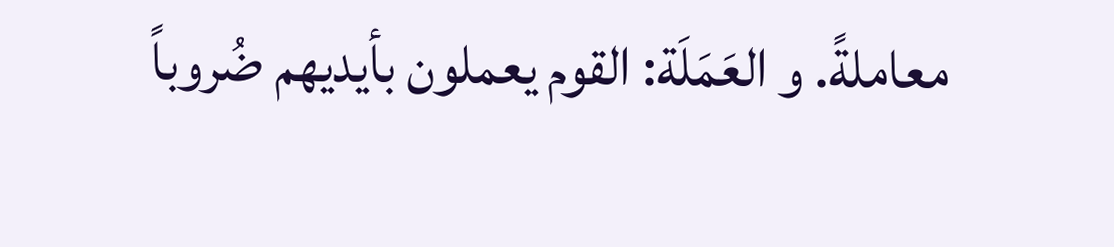معاملةً. و العَمَلَة: القوم يعملون بأيديهم ضُروباً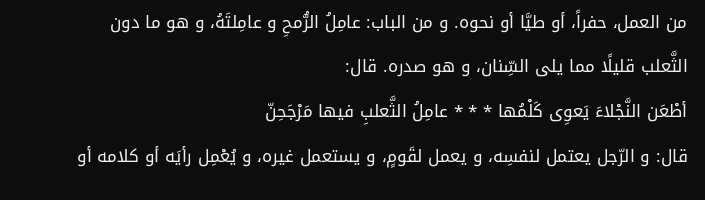من العمل، حفراً، أو طيَّا أو نحوه. و من الباب: عامِلُ الرُّمحِ و عامِلتَهُ، و هو ما دون الثَّعلب قليلًا مما يلى السِّنان، و هو صدره. قال:
أطْعَن النَّجْلاءَ يَعوِى كَلْمُها * * * عامِلُ الثَّعلبِ فيها مَرْجَحِنّ
قال: و الرّجل يعتمل لنفسِه، و يعمل لقَومٍ، و يستعمل غيره، و يُعْمِل رأيَه أو كلامه أو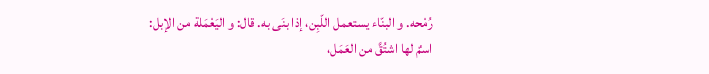رُمْحه. و البنّاء يستعمل اللّبِن، إذا بنَى به. قال: و اليَعْمَلة من الإبل:
اسمٌ لها اشتُقَّ من العَمَل،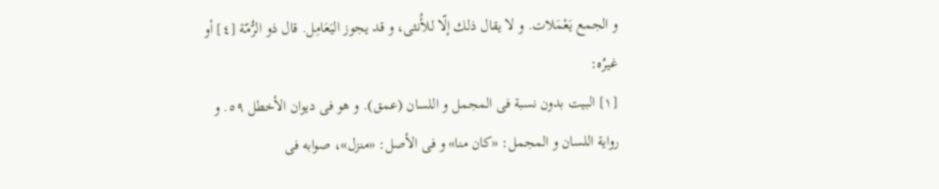و الجمع يَعْمَلات. و لا يقال ذلك إلّا للأُنثى، و قد يجوز اليَعَامِل. قال ذو الرُّمّة [٤] أو غيرُه:
[١] البيت بدون نسبة فى المجمل و اللسان (عمق). و هو فى ديوان الأخطل ٥٩. و رواية اللسان و المجمل: «كان منا» و فى الأصل: «منزل»، صوابه فى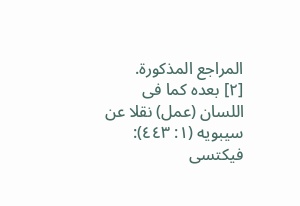المراجع المذكورة.
[٢] بعده كما فى اللسان (عمل) نقلا عن سيبويه (١: ٤٤٣):
فيكتسى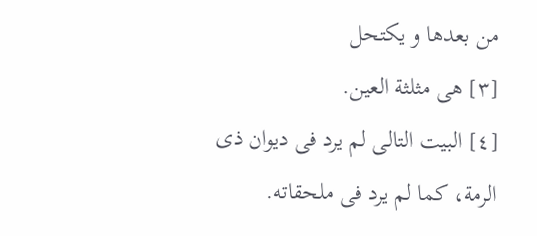من بعدها و يكتحل
[٣] هى مثلثة العين.
[٤] البيت التالى لم يرد فى ديوان ذى الرمة، كما لم يرد فى ملحقاته.